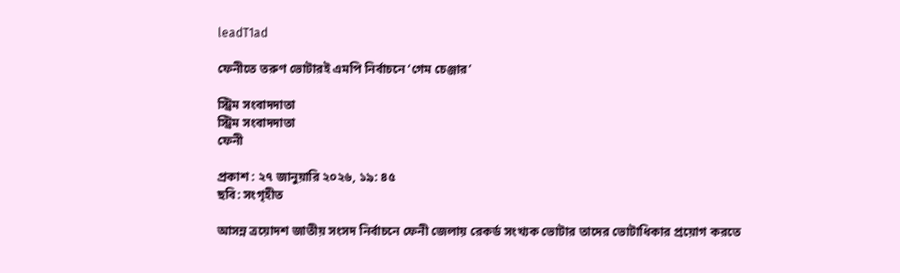leadT1ad

ফেনীতে তরুণ ভোটারই এমপি নির্বাচনে ‘গেম চেঞ্জার’

স্ট্রিম সংবাদদাতা
স্ট্রিম সংবাদদাতা
ফেনী

প্রকাশ : ২৭ জানুয়ারি ২০২৬, ১৯: ৪৫
ছবি: সংগৃহীত

আসন্ন ত্রয়োদশ জাতীয় সংসদ নির্বাচনে ফেনী জেলায় রেকর্ড সংখ্যক ভোটার তাদের ভোটাধিকার প্রয়োগ করতে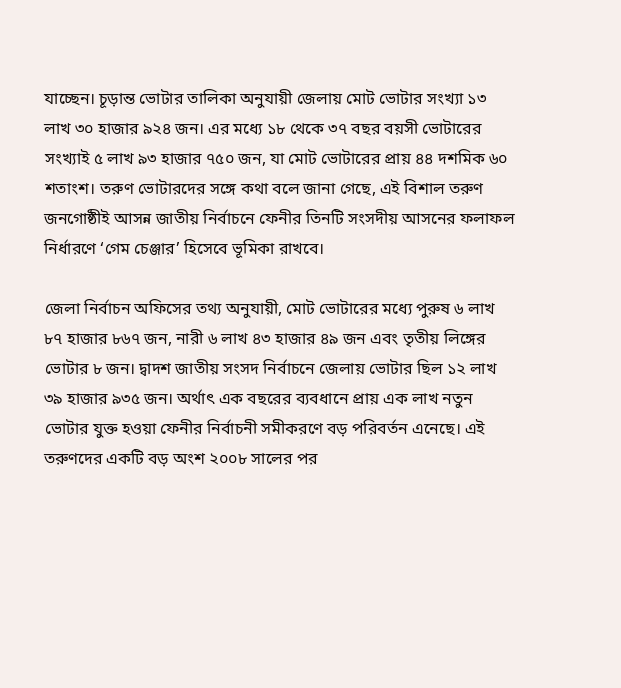যাচ্ছেন। চূড়ান্ত ভোটার তালিকা অনুযায়ী জেলায় মোট ভোটার সংখ্যা ১৩ লাখ ৩০ হাজার ৯২৪ জন। এর মধ্যে ১৮ থেকে ৩৭ বছর বয়সী ভোটারের সংখ্যাই ৫ লাখ ৯৩ হাজার ৭৫০ জন, যা মোট ভোটারের প্রায় ৪৪ দশমিক ৬০ শতাংশ। তরুণ ভোটারদের সঙ্গে কথা বলে জানা গেছে, এই বিশাল তরুণ জনগোষ্ঠীই আসন্ন জাতীয় নির্বাচনে ফেনীর তিনটি সংসদীয় আসনের ফলাফল নির্ধারণে ‘গেম চেঞ্জার’ হিসেবে ভূমিকা রাখবে।

জেলা নির্বাচন অফিসের তথ্য অনুযায়ী, মোট ভোটারের মধ্যে পুরুষ ৬ লাখ ৮৭ হাজার ৮৬৭ জন, নারী ৬ লাখ ৪৩ হাজার ৪৯ জন এবং তৃতীয় লিঙ্গের ভোটার ৮ জন। দ্বাদশ জাতীয় সংসদ নির্বাচনে জেলায় ভোটার ছিল ১২ লাখ ৩৯ হাজার ৯৩৫ জন। অর্থাৎ এক বছরের ব্যবধানে প্রায় এক লাখ নতুন ভোটার যুক্ত হওয়া ফেনীর নির্বাচনী সমীকরণে বড় পরিবর্তন এনেছে। এই তরুণদের একটি বড় অংশ ২০০৮ সালের পর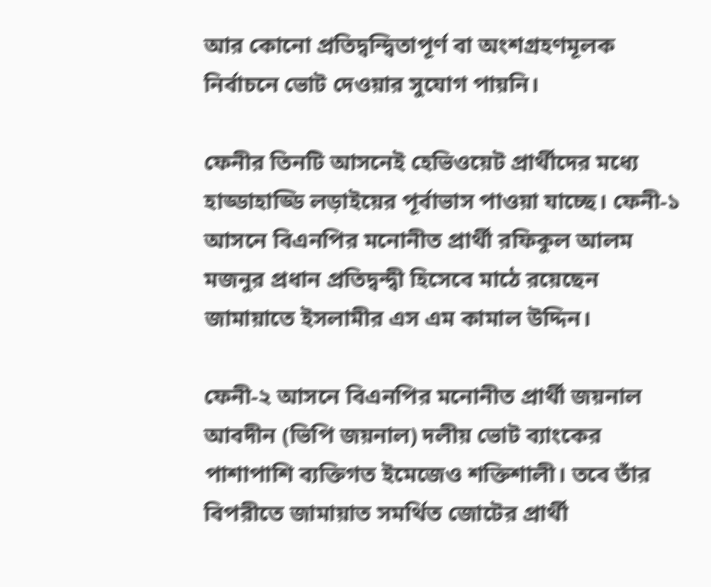আর কোনো প্রতিদ্বন্দ্বিতাপূর্ণ বা অংশগ্রহণমূলক নির্বাচনে ভোট দেওয়ার সুযোগ পায়নি।

ফেনীর তিনটি আসনেই হেভিওয়েট প্রার্থীদের মধ্যে হাড্ডাহাড্ডি লড়াইয়ের পূর্বাভাস পাওয়া যাচ্ছে। ফেনী-১ আসনে বিএনপির মনোনীত প্রার্থী রফিকুল আলম মজনুর প্রধান প্রতিদ্বন্দ্বী হিসেবে মাঠে রয়েছেন জামায়াতে ইসলামীর এস এম কামাল উদ্দিন।

ফেনী-২ আসনে বিএনপির মনোনীত প্রার্থী জয়নাল আবদীন (ভিপি জয়নাল) দলীয় ভোট ব্যাংকের পাশাপাশি ব্যক্তিগত ইমেজেও শক্তিশালী। তবে তাঁর বিপরীতে জামায়াত সমর্থিত জোটের প্রার্থী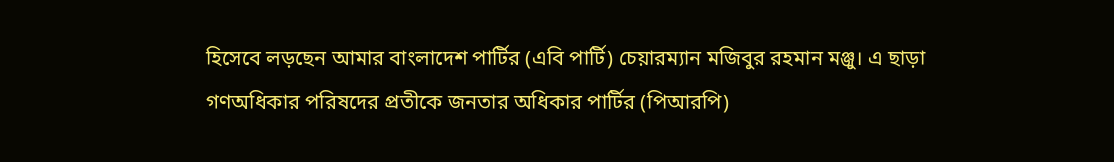হিসেবে লড়ছেন আমার বাংলাদেশ পার্টির (এবি পার্টি) চেয়ারম্যান মজিবুর রহমান মঞ্জু। এ ছাড়া গণঅধিকার পরিষদের প্রতীকে জনতার অধিকার পার্টির (পিআরপি)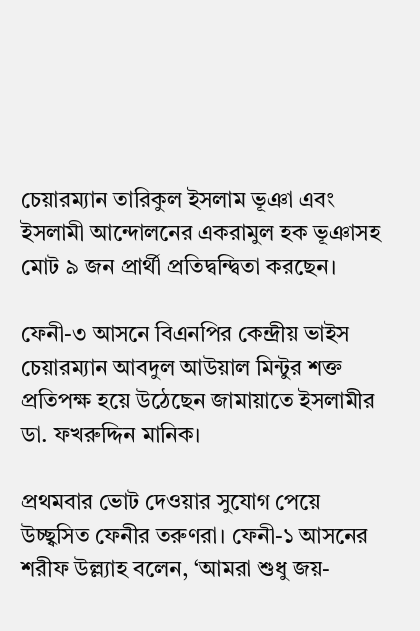চেয়ারম্যান তারিকুল ইসলাম ভূঞা এবং ইসলামী আন্দোলনের একরামুল হক ভূঞাসহ মোট ৯ জন প্রার্থী প্রতিদ্বন্দ্বিতা করছেন।

ফেনী-৩ আসনে বিএনপির কেন্দ্রীয় ভাইস চেয়ারম্যান আবদুল আউয়াল মিন্টুর শক্ত প্রতিপক্ষ হয়ে উঠেছেন জামায়াতে ইসলামীর ডা. ফখরুদ্দিন মানিক।

প্রথমবার ভোট দেওয়ার সুযোগ পেয়ে উচ্ছ্বসিত ফেনীর তরুণরা। ফেনী-১ আসনের শরীফ উল্ল্যাহ বলেন, ‘আমরা শুধু জয়-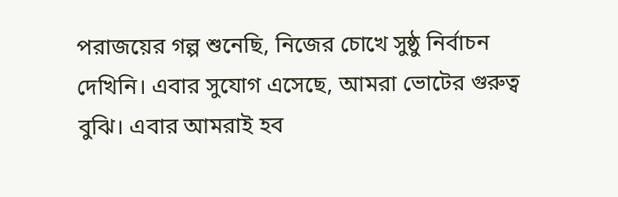পরাজয়ের গল্প শুনেছি, নিজের চোখে সুষ্ঠু নির্বাচন দেখিনি। এবার সুযোগ এসেছে, আমরা ভোটের গুরুত্ব বুঝি। এবার আমরাই হব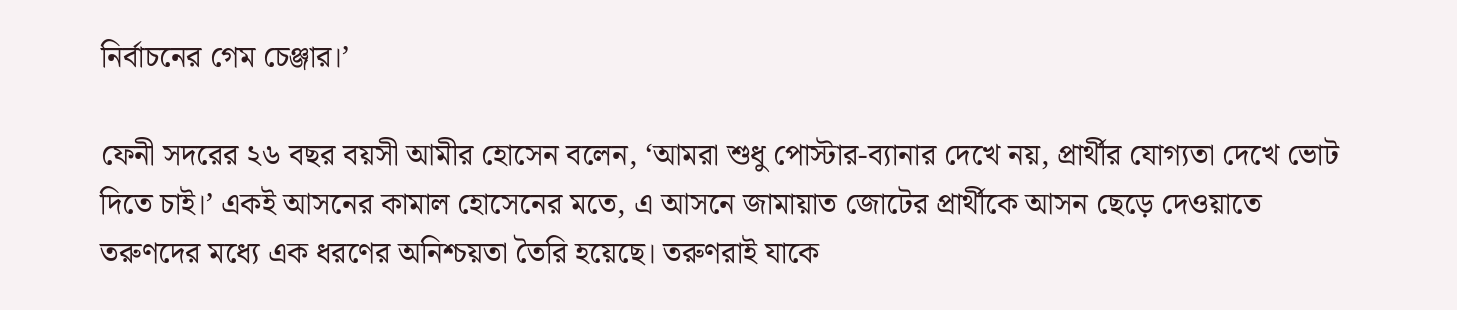নির্বাচনের গেম চেঞ্জার।’

ফেনী সদরের ২৬ বছর বয়সী আমীর হোসেন বলেন, ‘আমরা শুধু পোস্টার-ব্যানার দেখে নয়, প্রার্থীর যোগ্যতা দেখে ভোট দিতে চাই।’ একই আসনের কামাল হোসেনের মতে, এ আসনে জামায়াত জোটের প্রার্থীকে আসন ছেড়ে দেওয়াতে তরুণদের মধ্যে এক ধরণের অনিশ্চয়তা তৈরি হয়েছে। তরুণরাই যাকে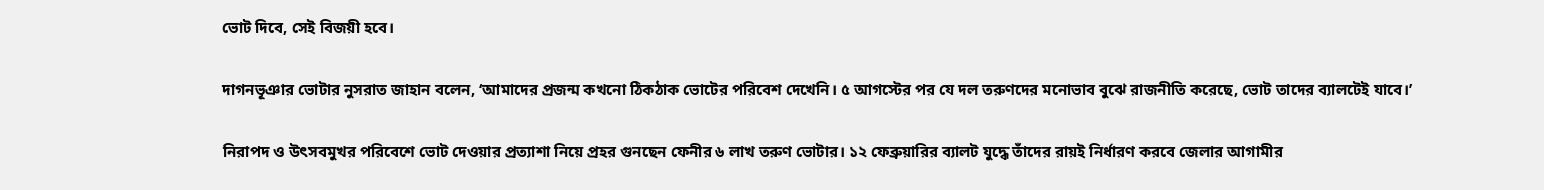ভোট দিবে, সেই বিজয়ী হবে।

দাগনভূঞার ভোটার নুসরাত জাহান বলেন, ‘আমাদের প্রজন্ম কখনো ঠিকঠাক ভোটের পরিবেশ দেখেনি। ৫ আগস্টের পর যে দল তরুণদের মনোভাব বুঝে রাজনীতি করেছে, ভোট তাদের ব্যালটেই যাবে।’

নিরাপদ ও উৎসবমুখর পরিবেশে ভোট দেওয়ার প্রত্যাশা নিয়ে প্রহর গুনছেন ফেনীর ৬ লাখ তরুণ ভোটার। ১২ ফেব্রুয়ারির ব্যালট যুদ্ধে তাঁদের রায়ই নির্ধারণ করবে জেলার আগামীর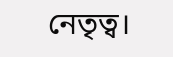নেতৃত্ব।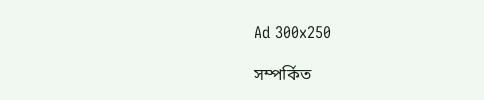Ad 300x250

সম্পর্কিত